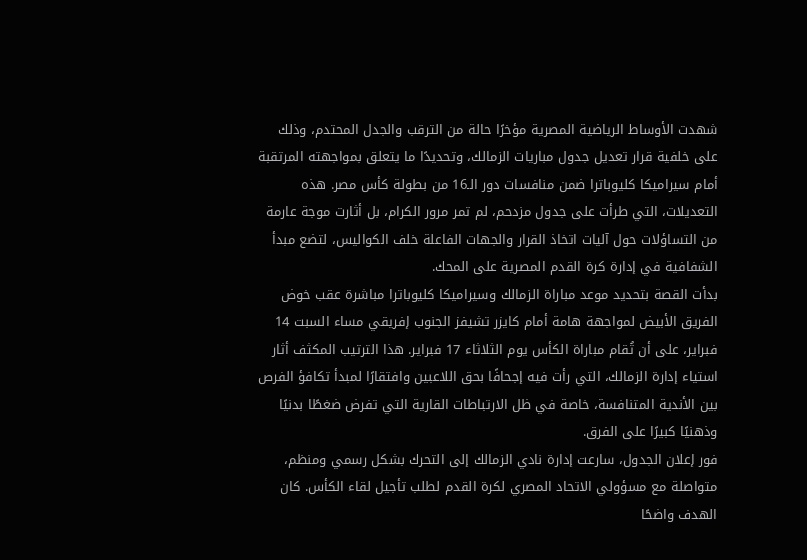شهدت الأوساط الرياضية المصرية مؤخرًا حالة من الترقب والجدل المحتدم، وذلك على خلفية قرار تعديل جدول مباريات الزمالك، وتحديدًا ما يتعلق بمواجهته المرتقبة أمام سيراميكا كليوباترا ضمن منافسات دور الـ16 من بطولة كأس مصر. هذه التعديلات، التي طرأت على جدول مزدحم، لم تمر مرور الكرام، بل أثارت موجة عارمة من التساؤلات حول آليات اتخاذ القرار والجهات الفاعلة خلف الكواليس، لتضع مبدأ الشفافية في إدارة كرة القدم المصرية على المحك.
بدأت القصة بتحديد موعد مباراة الزمالك وسيراميكا كليوباترا مباشرة عقب خوض الفريق الأبيض لمواجهة هامة أمام كايزر تشيفز الجنوب إفريقي مساء السبت 14 فبراير، على أن تُقام مباراة الكأس يوم الثلاثاء 17 فبراير. هذا الترتيب المكثف أثار استياء إدارة الزمالك، التي رأت فيه إجحافًا بحق اللاعبين وافتقارًا لمبدأ تكافؤ الفرص بين الأندية المتنافسة، خاصة في ظل الارتباطات القارية التي تفرض ضغطًا بدنيًا وذهنيًا كبيرًا على الفرق.
فور إعلان الجدول، سارعت إدارة نادي الزمالك إلى التحرك بشكل رسمي ومنظم، متواصلة مع مسؤولي الاتحاد المصري لكرة القدم لطلب تأجيل لقاء الكأس. كان الهدف واضحًا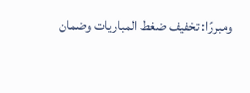ومبررًا: تخفيف ضغط المباريات وضمان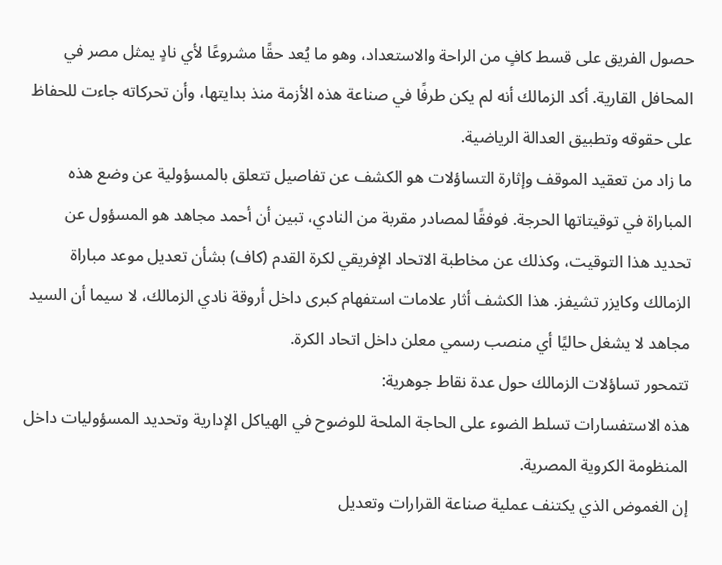حصول الفريق على قسط كافٍ من الراحة والاستعداد، وهو ما يُعد حقًا مشروعًا لأي نادٍ يمثل مصر في المحافل القارية. أكد الزمالك أنه لم يكن طرفًا في صناعة هذه الأزمة منذ بدايتها، وأن تحركاته جاءت للحفاظ على حقوقه وتطبيق العدالة الرياضية.
ما زاد من تعقيد الموقف وإثارة التساؤلات هو الكشف عن تفاصيل تتعلق بالمسؤولية عن وضع هذه المباراة في توقيتاتها الحرجة. فوفقًا لمصادر مقربة من النادي، تبين أن أحمد مجاهد هو المسؤول عن تحديد هذا التوقيت، وكذلك عن مخاطبة الاتحاد الإفريقي لكرة القدم (كاف) بشأن تعديل موعد مباراة الزمالك وكايزر تشيفز. هذا الكشف أثار علامات استفهام كبرى داخل أروقة نادي الزمالك، لا سيما أن السيد مجاهد لا يشغل حاليًا أي منصب رسمي معلن داخل اتحاد الكرة.
تتمحور تساؤلات الزمالك حول عدة نقاط جوهرية:
هذه الاستفسارات تسلط الضوء على الحاجة الملحة للوضوح في الهياكل الإدارية وتحديد المسؤوليات داخل المنظومة الكروية المصرية.
إن الغموض الذي يكتنف عملية صناعة القرارات وتعديل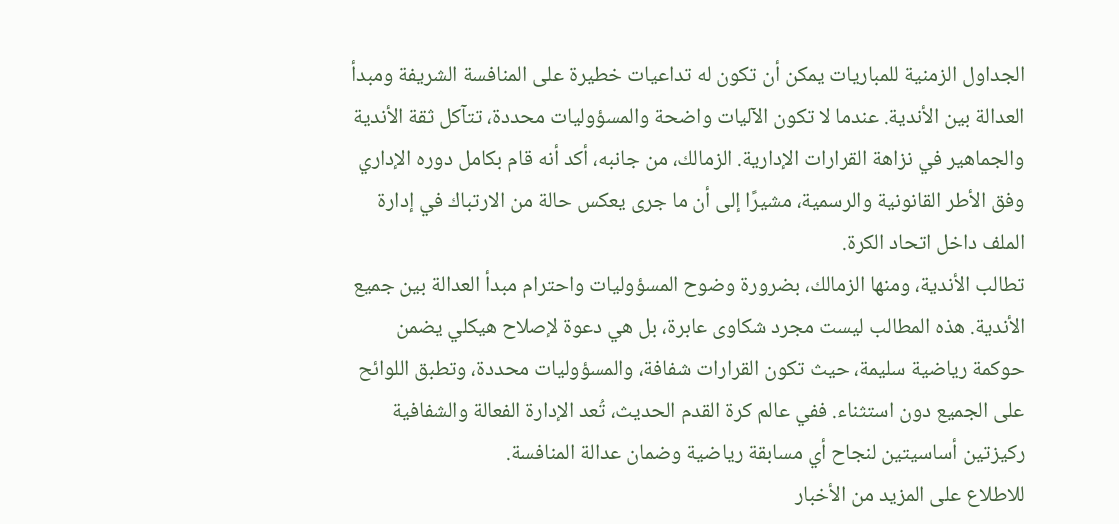الجداول الزمنية للمباريات يمكن أن تكون له تداعيات خطيرة على المنافسة الشريفة ومبدأ العدالة بين الأندية. عندما لا تكون الآليات واضحة والمسؤوليات محددة، تتآكل ثقة الأندية والجماهير في نزاهة القرارات الإدارية. الزمالك، من جانبه، أكد أنه قام بكامل دوره الإداري وفق الأطر القانونية والرسمية، مشيرًا إلى أن ما جرى يعكس حالة من الارتباك في إدارة الملف داخل اتحاد الكرة.
تطالب الأندية، ومنها الزمالك، بضرورة وضوح المسؤوليات واحترام مبدأ العدالة بين جميع الأندية. هذه المطالب ليست مجرد شكاوى عابرة، بل هي دعوة لإصلاح هيكلي يضمن حوكمة رياضية سليمة، حيث تكون القرارات شفافة، والمسؤوليات محددة، وتطبق اللوائح على الجميع دون استثناء. ففي عالم كرة القدم الحديث، تُعد الإدارة الفعالة والشفافية ركيزتين أساسيتين لنجاح أي مسابقة رياضية وضمان عدالة المنافسة.
للاطلاع على المزيد من الأخبار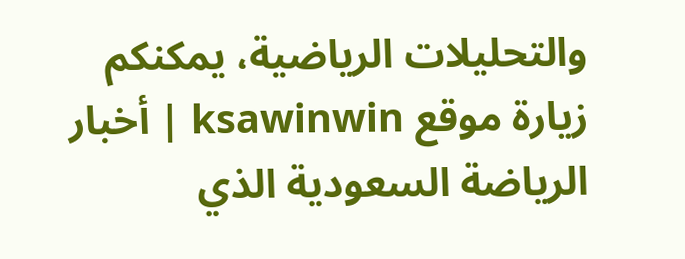والتحليلات الرياضية، يمكنكم زيارة موقع ksawinwin | أخبار الرياضة السعودية الذي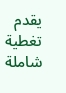يقدم تغطية شاملة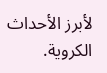لأبرز الأحداث الكروية.